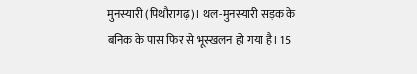मुनस्यारी (पिथौरागढ़)। थल-मुनस्यारी सड़क के बनिक के पास फिर से भूस्खलन हो गया है। 15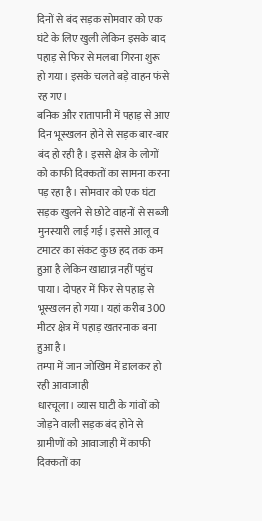दिनों से बंद सड़क सोमवार को एक घंटे के लिए खुली लेकिन इसके बाद पहाड़ से फिर से मलबा गिरना शुरू हो गया। इसके चलते बड़े वाहन फंसे रह गए।
बनिक और रातापानी में पहाड़ से आए दिन भूस्खलन होने से सड़क बार-बार बंद हो रही है। इससे क्षेत्र के लोगों को काफी दिक्कतों का सामना करना पड़ रहा है। सोमवार को एक घंटा सड़क खुलने से छोटे वाहनों से सब्जी मुनस्यारी लाई गई। इससे आलू व टमाटर का संकट कुछ हद तक कम हुआ है लेकिन खाद्यान्न नहीं पहुंच पाया। दोपहर में फिर से पहाड़ से भूस्खलन हो गया। यहां करीब 300 मीटर क्षेत्र में पहाड़ खतरनाक बना हुआ है।
तम्पा में जान जोखिम में डालकर हो रही आवाजाही
धारचूला। व्यास घाटी के गांवों को जोड़ने वाली सड़क बंद होने से ग्रामीणों को आवाजाही में काफी दिक्कतों का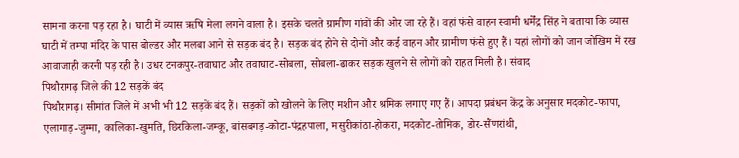सामना करना पड़ रहा है। घाटी में व्यास ऋषि मेला लगने वाला है। इसके चलते ग्रामीण गांवों की ओर जा रहे हैं। वहां फंसे वाहन स्वामी धर्मेंद्र सिंह ने बताया कि व्यास घाटी में तम्पा मंदिर के पास बोल्डर और मलबा आने से सड़क बंद है। सड़क बंद होने से दोनों और कई वाहन और ग्रामीण फंसे हुए हैं। यहां लोगों को जान जोखिम में रख आवाजाही करनी पड़ रही है। उधर टनकपुर-तवाघाट और तवाघाट-सोबला, सोबला-ढाकर सड़क खुलने से लोगों को राहत मिली है। संवाद
पिथौरागढ़ जिले की 12 सड़कें बंद
पिथौरागढ़। सीमांत जिले में अभी भी 12 सड़कें बंद हैं। सड़कों को खोलने के लिए मशीन और श्रमिक लगाए गए हैं। आपदा प्रबंधन केंद्र के अनुसार मदकोट-फापा, एलागाड़-जुम्मा, कालिका-खुमति, छिरकिला-जम्कू, बांसबगड़-कोटा-पंद्रहपाला, मसुरीकांठा-होकरा, मदकोट-तोमिक, डोर-सैंणरांथी,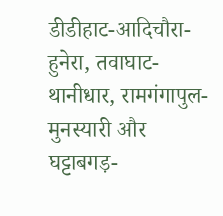डीडीहाट-आदिचौरा-हुनेरा, तवाघाट-थानीधार, रामगंगापुल-मुनस्यारी और घट्टाबगड़-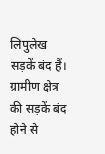लिपुलेख सड़कें बंद हैं। ग्रामीण क्षेत्र की सड़कें बंद होने से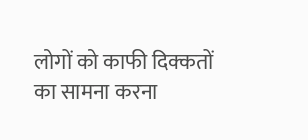लोगों को काफी दिक्कतों का सामना करना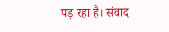पड़ रहा है। संवाद